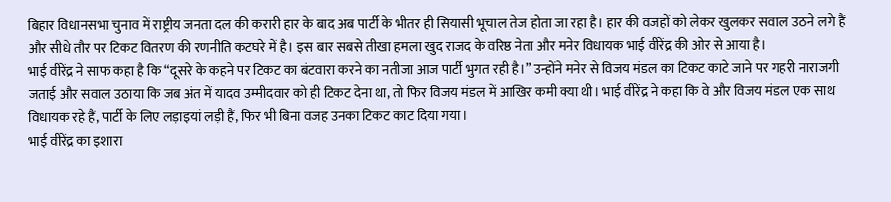बिहार विधानसभा चुनाव में राष्ट्रीय जनता दल की करारी हार के बाद अब पार्टी के भीतर ही सियासी भूचाल तेज होता जा रहा है। हार की वजहों को लेकर खुलकर सवाल उठने लगे हैं और सीधे तौर पर टिकट वितरण की रणनीति कटघरे में है। इस बार सबसे तीखा हमला खुद राजद के वरिष्ठ नेता और मनेर विधायक भाई वीरेंद्र की ओर से आया है।
भाई वीरेंद्र ने साफ कहा है कि “दूसरे के कहने पर टिकट का बंटवारा करने का नतीजा आज पार्टी भुगत रही है।” उन्होंने मनेर से विजय मंडल का टिकट काटे जाने पर गहरी नाराजगी जताई और सवाल उठाया कि जब अंत में यादव उम्मीदवार को ही टिकट देना था, तो फिर विजय मंडल में आखिर कमी क्या थी। भाई वीरेंद्र ने कहा कि वे और विजय मंडल एक साथ विधायक रहे हैं, पार्टी के लिए लड़ाइयां लड़ी हैं, फिर भी बिना वजह उनका टिकट काट दिया गया।
भाई वीरेंद्र का इशारा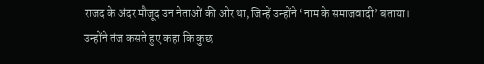राजद के अंदर मौजूद उन नेताओं की ओर था, जिन्हें उन्होंने ‘नाम के समाजवादी’ बताया। उन्होंने तंज कसते हुए कहा कि कुछ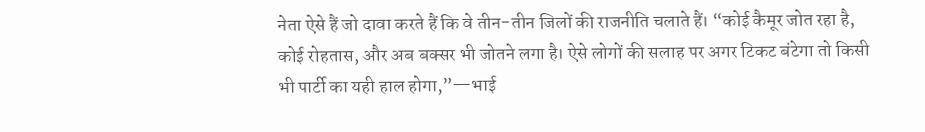नेता ऐसे हैं जो दावा करते हैं कि वे तीन-तीन जिलों की राजनीति चलाते हैं। “कोई कैमूर जोत रहा है, कोई रोहतास, और अब बक्सर भी जोतने लगा है। ऐसे लोगों की सलाह पर अगर टिकट बंटेगा तो किसी भी पार्टी का यही हाल होगा,”—भाई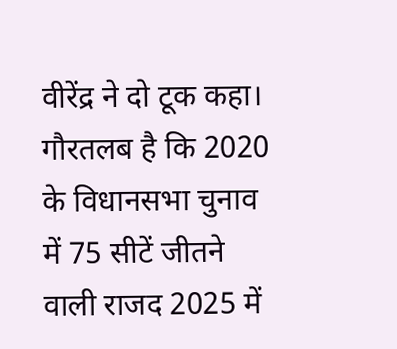वीरेंद्र ने दो टूक कहा।
गौरतलब है कि 2020 के विधानसभा चुनाव में 75 सीटें जीतने वाली राजद 2025 में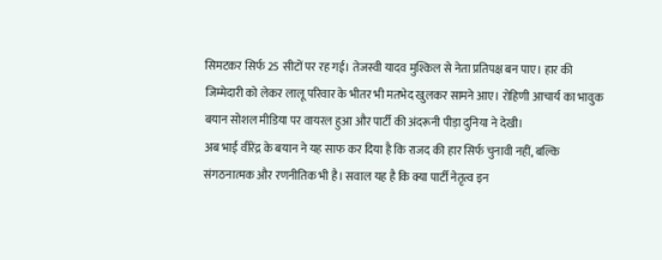सिमटकर सिर्फ 25 सीटों पर रह गई। तेजस्वी यादव मुश्किल से नेता प्रतिपक्ष बन पाए। हार की जिम्मेदारी को लेकर लालू परिवार के भीतर भी मतभेद खुलकर सामने आए। रोहिणी आचार्य का भावुक बयान सोशल मीडिया पर वायरल हुआ और पार्टी की अंदरूनी पीड़ा दुनिया ने देखी।
अब भाई वीरेंद्र के बयान ने यह साफ कर दिया है कि राजद की हार सिर्फ चुनावी नहीं, बल्कि संगठनात्मक और रणनीतिक भी है। सवाल यह है कि क्या पार्टी नेतृत्व इन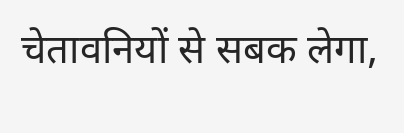चेतावनियों से सबक लेगा,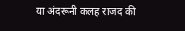या अंदरूनी कलह राजद की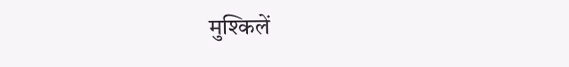मुश्किलें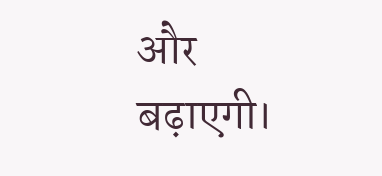और बढ़ाएगी।